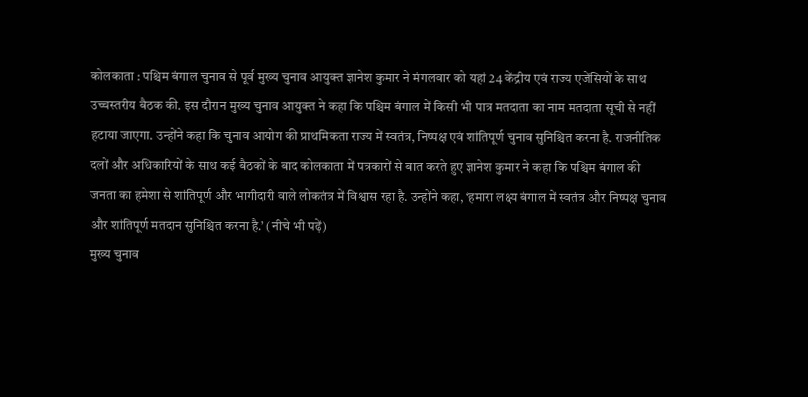कोलकाता : पश्चिम बंगाल चुनाव से पूर्व मुख्य चुनाव आयुक्त ज्ञानेश कुमार ने मंगलवार को यहां 24 केंद्रीय एवं राज्य एजेंसियों के साथ उच्चस्तरीय बैठक की. इस दौरान मुख्य चुनाव आयुक्त ने कहा कि पश्चिम बंगाल में किसी भी पात्र मतदाता का नाम मतदाता सूची से नहीं हटाया जाएगा. उन्होंने कहा कि चुनाव आयोग की प्राथमिकता राज्य में स्वतंत्र, निष्पक्ष एवं शांतिपूर्ण चुनाव सुनिश्चित करना है. राजनीतिक दलों और अधिकारियों के साथ कई बैठकों के बाद कोलकाता में पत्रकारों से बात करते हुए ज्ञानेश कुमार ने कहा कि पश्चिम बंगाल की जनता का हमेशा से शांतिपूर्ण और भागीदारी वाले लोकतंत्र में विश्वास रहा है. उन्होंने कहा, ‘हमारा लक्ष्य बंगाल में स्वतंत्र और निष्पक्ष चुनाव और शांतिपूर्ण मतदान सुनिश्चित करना है.’ (नीचे भी पढ़ें)
मुख्य चुनाव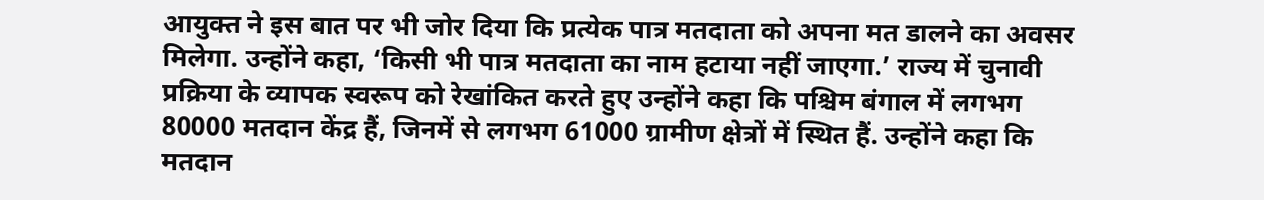आयुक्त ने इस बात पर भी जोर दिया कि प्रत्येक पात्र मतदाता को अपना मत डालने का अवसर मिलेगा. उन्होंने कहा, ‘किसी भी पात्र मतदाता का नाम हटाया नहीं जाएगा.’ राज्य में चुनावी प्रक्रिया के व्यापक स्वरूप को रेखांकित करते हुए उन्होंने कहा कि पश्चिम बंगाल में लगभग 80000 मतदान केंद्र हैं, जिनमें से लगभग 61000 ग्रामीण क्षेत्रों में स्थित हैं. उन्होंने कहा कि मतदान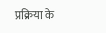प्रक्रिया के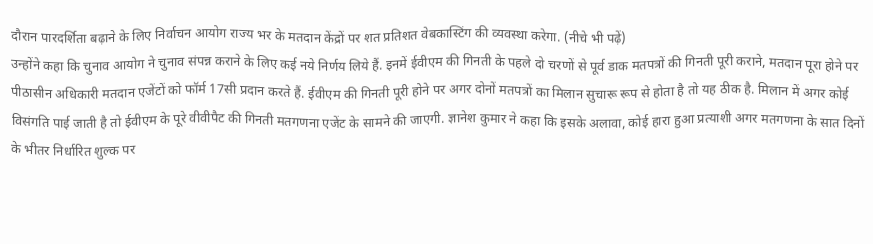दौरान पारदर्शिता बढ़ाने के लिए निर्वाचन आयोग राज्य भर के मतदान केंद्रों पर शत प्रतिशत वेबकास्टिंग की व्यवस्था करेगा. (नीचे भी पढ़ें)
उन्होंने कहा कि चुनाव आयोग ने चुनाव संपन्न कराने के लिए कई नये निर्णय लिये हैं. इनमें ईवीएम की गिनती के पहले दो चरणों से पूर्व डाक मतपत्रों की गिनती पूरी कराने, मतदान पूरा होने पर पीठासीन अधिकारी मतदान एजेंटों को फॉर्म 17सी प्रदान करते हैं. ईवीएम की गिनती पूरी होने पर अगर दोनों मतपत्रों का मिलान सुचारू रूप से होता है तो यह ठीक है. मिलान में अगर कोई विसंगति पाई जाती है तो ईवीएम के पूरे वीवीपैट की गिनती मतगणना एजेंट के सामने की जाएगी. ज्ञानेश कुमार ने कहा कि इसके अलावा, कोई हारा हुआ प्रत्याशी अगर मतगणना के सात दिनों के भीतर निर्धारित शुल्क पर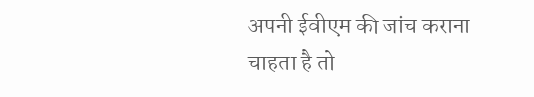अपनी ईवीएम की जांच कराना चाहता है तो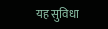यह सुविधा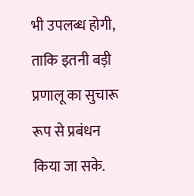भी उपलब्ध होगी, ताकि इतनी बड़ी प्रणालू का सुचारू रूप से प्रबंधन किया जा सके.